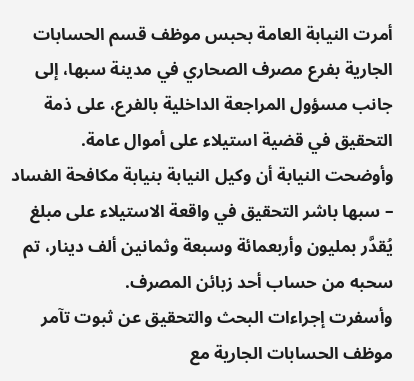أمرت النيابة العامة بحبس موظف قسم الحسابات الجارية بفرع مصرف الصحاري في مدينة سبها، إلى جانب مسؤول المراجعة الداخلية بالفرع، على ذمة التحقيق في قضية استيلاء على أموال عامة.
وأوضحت النيابة أن وكيل النيابة بنيابة مكافحة الفساد – سبها باشر التحقيق في واقعة الاستيلاء على مبلغ يُقدَّر بمليون وأربعمائة وسبعة وثمانين ألف دينار، تم سحبه من حساب أحد زبائن المصرف.
وأسفرت إجراءات البحث والتحقيق عن ثبوت تآمر موظف الحسابات الجارية مع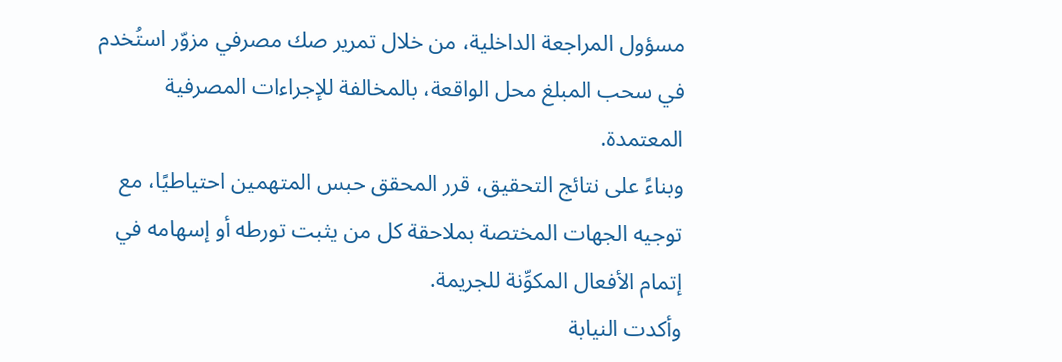مسؤول المراجعة الداخلية، من خلال تمرير صك مصرفي مزوّر استُخدم في سحب المبلغ محل الواقعة، بالمخالفة للإجراءات المصرفية المعتمدة.
وبناءً على نتائج التحقيق، قرر المحقق حبس المتهمين احتياطيًا، مع توجيه الجهات المختصة بملاحقة كل من يثبت تورطه أو إسهامه في إتمام الأفعال المكوِّنة للجريمة.
وأكدت النيابة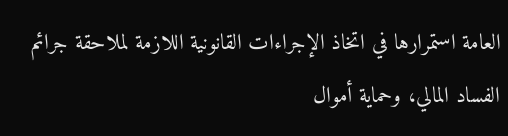العامة استمرارها في اتخاذ الإجراءات القانونية اللازمة لملاحقة جرائم الفساد المالي، وحماية أموال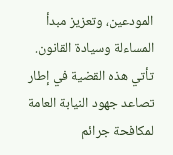المودعين، وتعزيز مبدأ المساءلة وسيادة القانون.
تأتي هذه القضية في إطار تصاعد جهود النيابة العامة لمكافحة جرائم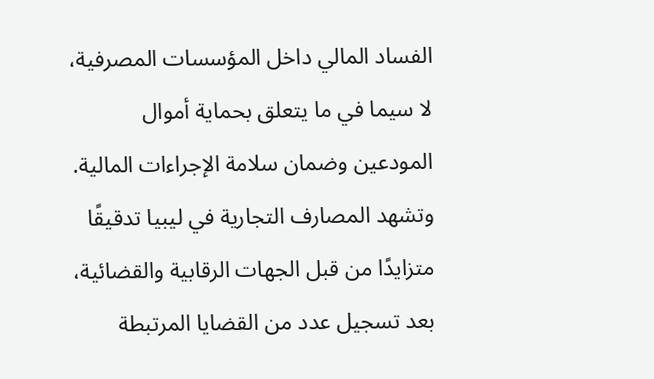الفساد المالي داخل المؤسسات المصرفية، لا سيما في ما يتعلق بحماية أموال المودعين وضمان سلامة الإجراءات المالية. وتشهد المصارف التجارية في ليبيا تدقيقًا متزايدًا من قبل الجهات الرقابية والقضائية، بعد تسجيل عدد من القضايا المرتبطة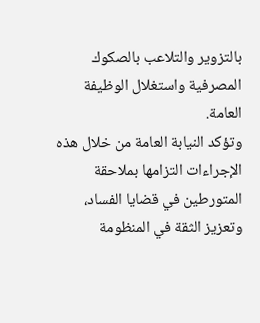بالتزوير والتلاعب بالصكوك المصرفية واستغلال الوظيفة العامة.
وتؤكد النيابة العامة من خلال هذه الإجراءات التزامها بملاحقة المتورطين في قضايا الفساد، وتعزيز الثقة في المنظومة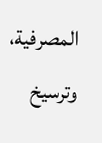المصرفية، وترسيخ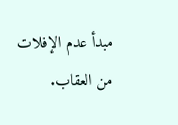مبدأ عدم الإفلات من العقاب.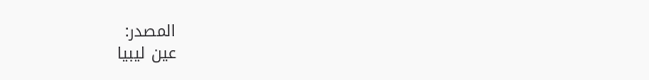المصدر:
عين ليبيا